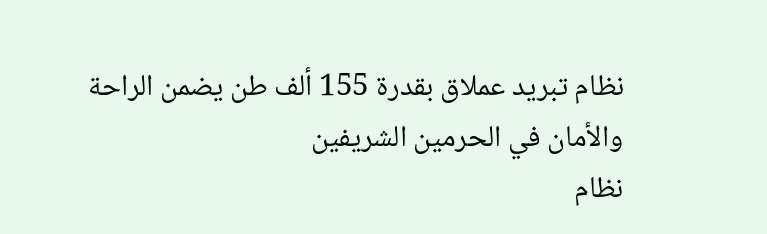نظام تبريد عملاق بقدرة 155 ألف طن يضمن الراحة والأمان في الحرمين الشريفين
نظام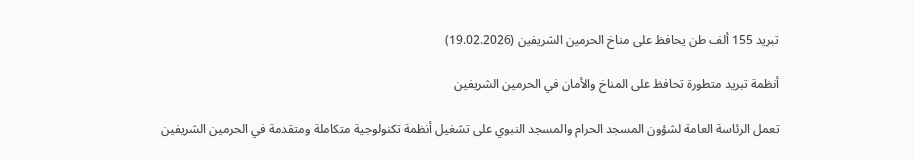تبريد 155 ألف طن يحافظ على مناخ الحرمين الشريفين (19.02.2026)

أنظمة تبريد متطورة تحافظ على المناخ والأمان في الحرمين الشريفين

تعمل الرئاسة العامة لشؤون المسجد الحرام والمسجد النبوي على تشغيل أنظمة تكنولوجية متكاملة ومتقدمة في الحرمين الشريفين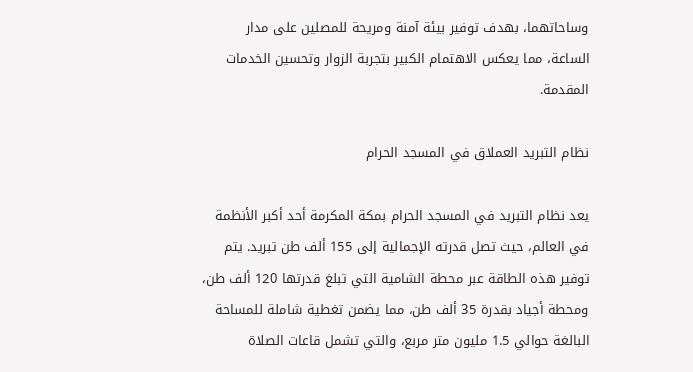وساحاتهما، بهدف توفير بيئة آمنة ومريحة للمصلين على مدار الساعة، مما يعكس الاهتمام الكبير بتجربة الزوار وتحسين الخدمات المقدمة.

نظام التبريد العملاق في المسجد الحرام

يعد نظام التبريد في المسجد الحرام بمكة المكرمة أحد أكبر الأنظمة في العالم، حيث تصل قدرته الإجمالية إلى 155 ألف طن تبريد. يتم توفير هذه الطاقة عبر محطة الشامية التي تبلغ قدرتها 120 ألف طن، ومحطة أجياد بقدرة 35 ألف طن، مما يضمن تغطية شاملة للمساحة البالغة حوالي 1.5 مليون متر مربع، والتي تشمل قاعات الصلاة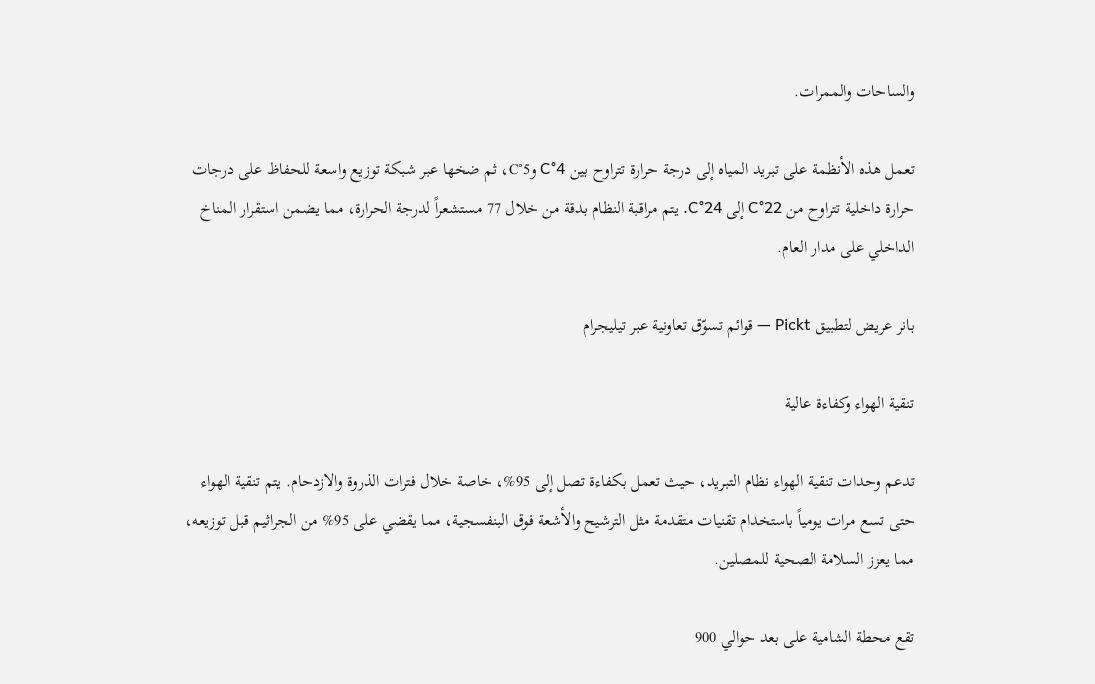والساحات والممرات.

تعمل هذه الأنظمة على تبريد المياه إلى درجة حرارة تتراوح بين 4°C و5°C، ثم ضخها عبر شبكة توزيع واسعة للحفاظ على درجات حرارة داخلية تتراوح من 22°C إلى 24°C. يتم مراقبة النظام بدقة من خلال 77 مستشعراً لدرجة الحرارة، مما يضمن استقرار المناخ الداخلي على مدار العام.

بانر عريض لتطبيق Pickt — قوائم تسوّق تعاونية عبر تيليجرام

تنقية الهواء وكفاءة عالية

تدعم وحدات تنقية الهواء نظام التبريد، حيث تعمل بكفاءة تصل إلى 95%، خاصة خلال فترات الذروة والازدحام. يتم تنقية الهواء حتى تسع مرات يومياً باستخدام تقنيات متقدمة مثل الترشيح والأشعة فوق البنفسجية، مما يقضي على 95% من الجراثيم قبل توزيعه، مما يعزز السلامة الصحية للمصلين.

تقع محطة الشامية على بعد حوالي 900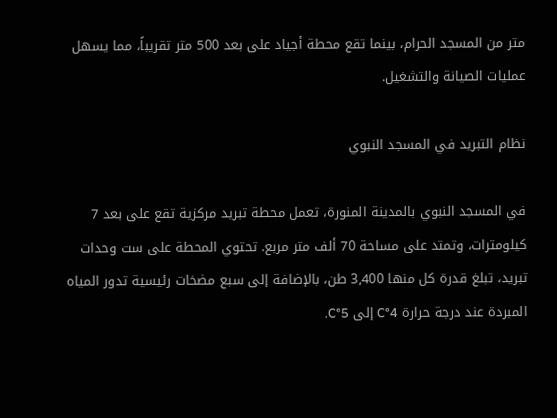متر من المسجد الحرام، بينما تقع محطة أجياد على بعد 500 متر تقريباً، مما يسهل عمليات الصيانة والتشغيل.

نظام التبريد في المسجد النبوي

في المسجد النبوي بالمدينة المنورة، تعمل محطة تبريد مركزية تقع على بعد 7 كيلومترات، وتمتد على مساحة 70 ألف متر مربع. تحتوي المحطة على ست وحدات تبريد، تبلغ قدرة كل منها 3,400 طن، بالإضافة إلى سبع مضخات رئيسية تدور المياه المبردة عند درجة حرارة 4°C إلى 5°C.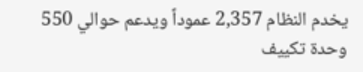يخدم النظام 2,357 عموداً ويدعم حوالي 550 وحدة تكييف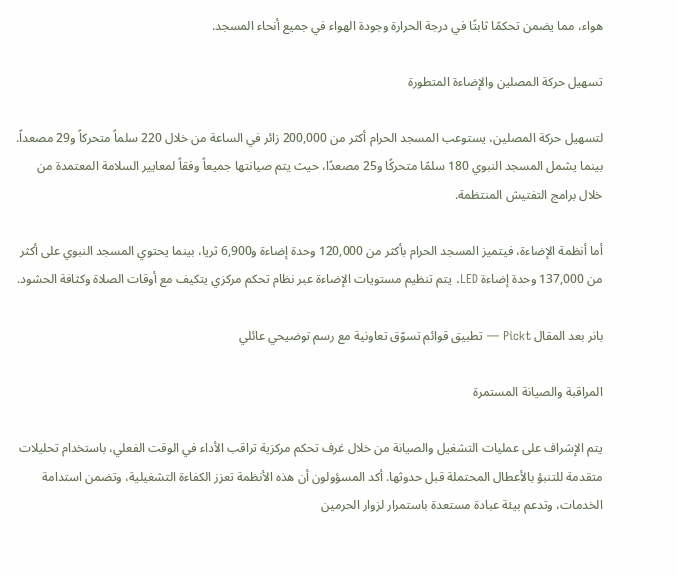هواء، مما يضمن تحكمًا ثابتًا في درجة الحرارة وجودة الهواء في جميع أنحاء المسجد.

تسهيل حركة المصلين والإضاءة المتطورة

لتسهيل حركة المصلين، يستوعب المسجد الحرام أكثر من 200,000 زائر في الساعة من خلال 220 سلماً متحركاً و29 مصعداً. بينما يشمل المسجد النبوي 180 سلمًا متحركًا و25 مصعدًا، حيث يتم صيانتها جميعاً وفقاً لمعايير السلامة المعتمدة من خلال برامج التفتيش المنتظمة.

أما أنظمة الإضاءة، فيتميز المسجد الحرام بأكثر من 120,000 وحدة إضاءة و6,900 ثريا، بينما يحتوي المسجد النبوي على أكثر من 137,000 وحدة إضاءة LED. يتم تنظيم مستويات الإضاءة عبر نظام تحكم مركزي يتكيف مع أوقات الصلاة وكثافة الحشود.

بانر بعد المقال Pickt — تطبيق قوائم تسوّق تعاونية مع رسم توضيحي عائلي

المراقبة والصيانة المستمرة

يتم الإشراف على عمليات التشغيل والصيانة من خلال غرف تحكم مركزية تراقب الأداء في الوقت الفعلي، باستخدام تحليلات متقدمة للتنبؤ بالأعطال المحتملة قبل حدوثها. أكد المسؤولون أن هذه الأنظمة تعزز الكفاءة التشغيلية، وتضمن استدامة الخدمات، وتدعم بيئة عبادة مستعدة باستمرار لزوار الحرمين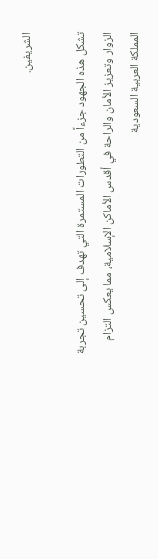الشريفين.

تشكل هذه الجهود جزءاً من التطورات المستمرة التي تهدف إلى تحسين تجربة الزوار وتعزيز الأمان والراحة في أقدس الأماكن الإسلامية، مما يعكس التزام المملكة العربية السعودية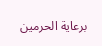برعاية الحرمين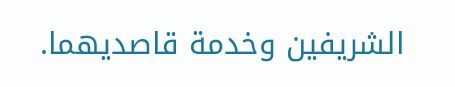الشريفين وخدمة قاصديهما.